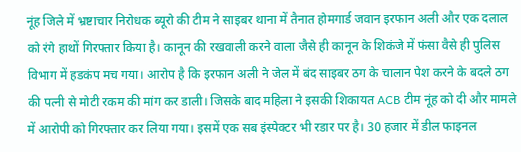नूंह जिले में भ्रष्टाचार निरोधक ब्यूरो की टीम ने साइबर थाना में तैनात होमगार्ड जवान इरफान अली और एक दलाल को रंगे हाथों गिरफ्तार किया है। कानून की रखवाली करने वाला जैसे ही कानून के शिकंजे में फंसा वैसे ही पुलिस विभाग में हडकंप मच गया। आरोप है कि इरफान अली ने जेल में बंद साइबर ठग के चालान पेश करने के बदले ठग की पत्नी से मोटी रकम की मांग कर डाली। जिसके बाद महिला ने इसकी शिकायत ACB टीम नूंह को दी और मामले में आरोपी को गिरफ्तार कर लिया गया। इसमें एक सब इंस्पेक्टर भी रडार पर है। 30 हजार में डील फाइनल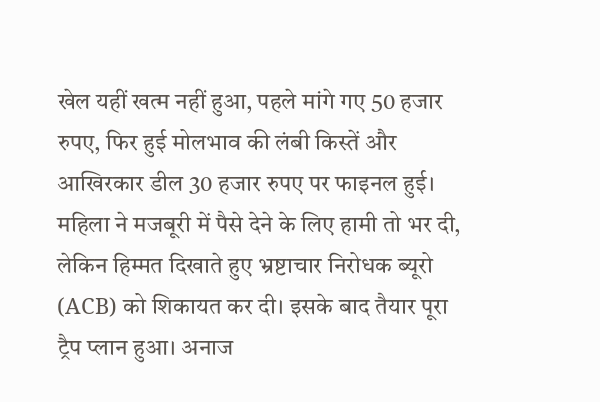खेल यहीं खत्म नहीं हुआ, पहले मांगे गए 50 हजार रुपए, फिर हुई मोलभाव की लंबी किस्तें और आखिरकार डील 30 हजार रुपए पर फाइनल हुई। महिला ने मजबूरी में पैसे देने के लिए हामी तो भर दी, लेकिन हिम्मत दिखाते हुए भ्रष्टाचार निरोधक ब्यूरो (ACB) को शिकायत कर दी। इसके बाद तैयार पूरा ट्रैप प्लान हुआ। अनाज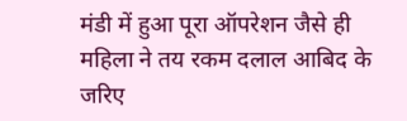मंडी में हुआ पूरा ऑपरेशन जैसे ही महिला ने तय रकम दलाल आबिद के जरिए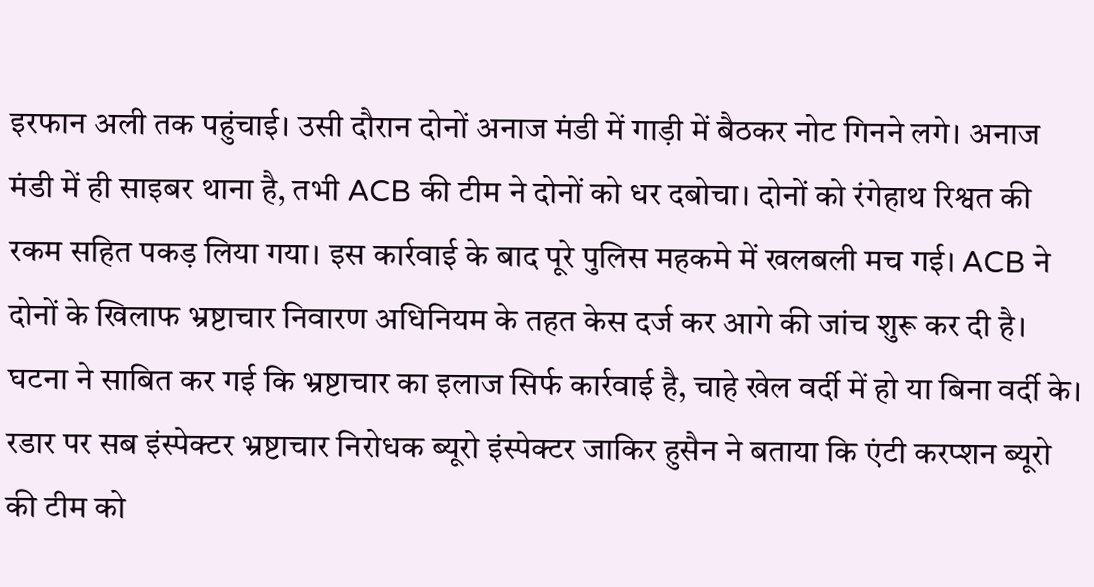इरफान अली तक पहुंचाई। उसी दौरान दोनों अनाज मंडी में गाड़ी में बैठकर नोट गिनने लगे। अनाज मंडी में ही साइबर थाना है, तभी ACB की टीम ने दोनों को धर दबोचा। दोनों को रंगेहाथ रिश्वत की रकम सहित पकड़ लिया गया। इस कार्रवाई के बाद पूरे पुलिस महकमे में खलबली मच गई। ACB ने दोनों के खिलाफ भ्रष्टाचार निवारण अधिनियम के तहत केस दर्ज कर आगे की जांच शुरू कर दी है। घटना ने साबित कर गई कि भ्रष्टाचार का इलाज सिर्फ कार्रवाई है, चाहे खेल वर्दी में हो या बिना वर्दी के। रडार पर सब इंस्पेक्टर भ्रष्टाचार निरोधक ब्यूरो इंस्पेक्टर जाकिर हुसैन ने बताया कि एंटी करप्शन ब्यूरो की टीम को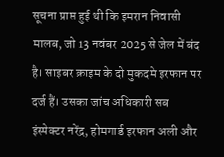सूचना प्राप्त हुई थी कि इमरान निवासी मालब, जो 13 नवंबर 2025 से जेल में बंद है। साइबर क्राइम के दो मुकदमे इरफान पर दर्ज हैं। उसका जांच अधिकारी सब इंस्पेक्टर नरेंद्र, होमगार्ड इरफान अली और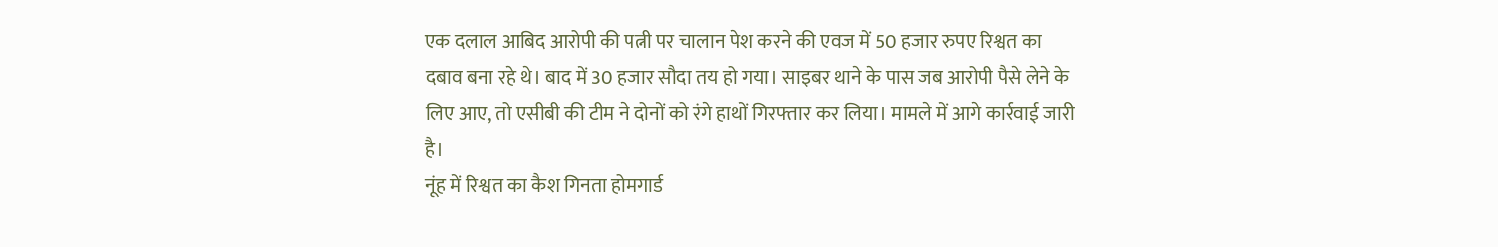एक दलाल आबिद आरोपी की पत्नी पर चालान पेश करने की एवज में 50 हजार रुपए रिश्वत का दबाव बना रहे थे। बाद में 30 हजार सौदा तय हो गया। साइबर थाने के पास जब आरोपी पैसे लेने के लिए आए, तो एसीबी की टीम ने दोनों को रंगे हाथों गिरफ्तार कर लिया। मामले में आगे कार्रवाई जारी है।
नूंह में रिश्वत का कैश गिनता होमगार्ड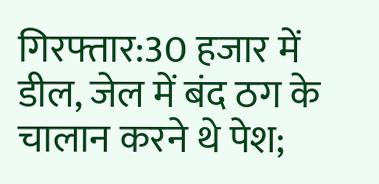गिरफ्तार:30 हजार में डील, जेल में बंद ठग के चालान करने थे पेश;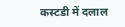कस्टडी में दलाल